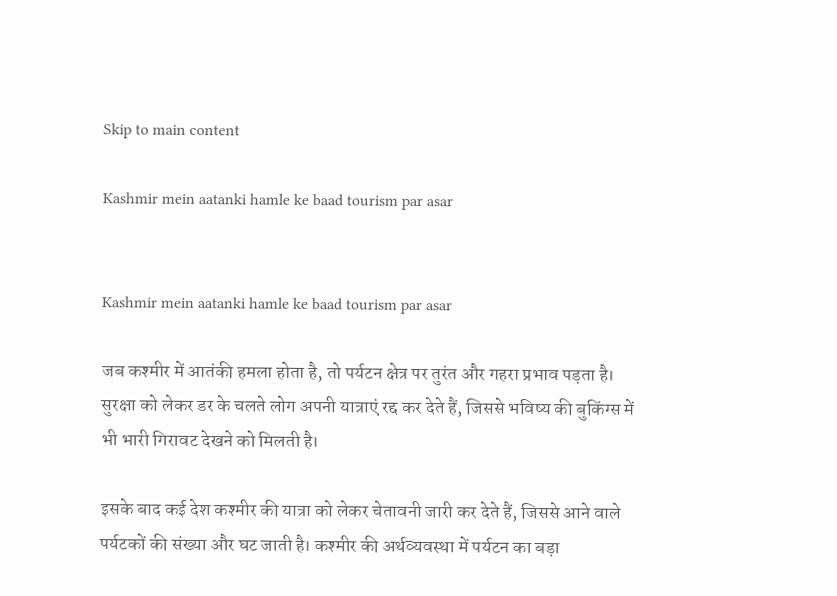Skip to main content

Kashmir mein aatanki hamle ke baad tourism par asar


Kashmir mein aatanki hamle ke baad tourism par asar

जब कश्मीर में आतंकी हमला होता है, तो पर्यटन क्षेत्र पर तुरंत और गहरा प्रभाव पड़ता है। सुरक्षा को लेकर डर के चलते लोग अपनी यात्राएं रद्द कर देते हैं, जिससे भविष्य की बुकिंग्स में भी भारी गिरावट देखने को मिलती है।

इसके बाद कई देश कश्मीर की यात्रा को लेकर चेतावनी जारी कर देते हैं, जिससे आने वाले पर्यटकों की संख्या और घट जाती है। कश्मीर की अर्थव्यवस्था में पर्यटन का बड़ा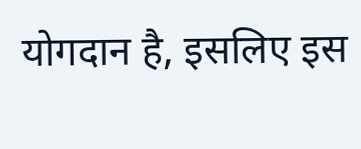योगदान है, इसलिए इस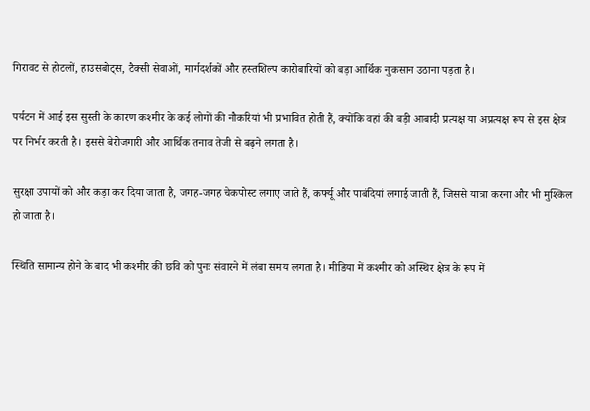गिरावट से होटलों, हाउसबोट्स, टैक्सी सेवाओं, मार्गदर्शकों और हस्तशिल्प कारोबारियों को बड़ा आर्थिक नुकसान उठाना पड़ता है।

पर्यटन में आई इस सुस्ती के कारण कश्मीर के कई लोगों की नौकरियां भी प्रभावित होती हैं, क्योंकि वहां की बड़ी आबादी प्रत्यक्ष या अप्रत्यक्ष रूप से इस क्षेत्र पर निर्भर करती है। इससे बेरोजगारी और आर्थिक तनाव तेजी से बढ़ने लगता है।

सुरक्षा उपायों को और कड़ा कर दिया जाता है, जगह-जगह चेकपोस्ट लगाए जाते हैं, कर्फ्यू और पाबंदियां लगाई जाती हैं, जिससे यात्रा करना और भी मुश्किल हो जाता है।

स्थिति सामान्य होने के बाद भी कश्मीर की छवि को पुनः संवारने में लंबा समय लगता है। मीडिया में कश्मीर को अस्थिर क्षेत्र के रूप में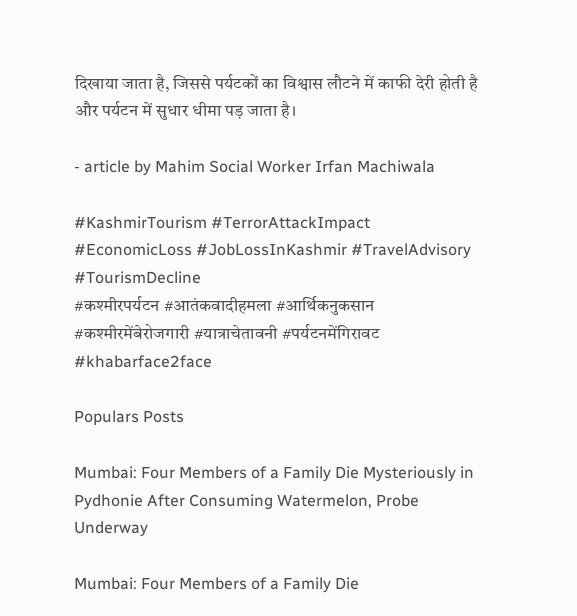दिखाया जाता है, जिससे पर्यटकों का विश्वास लौटने में काफी देरी होती है और पर्यटन में सुधार धीमा पड़ जाता है।

- article by Mahim Social Worker Irfan Machiwala

#KashmirTourism #TerrorAttackImpact #EconomicLoss #JobLossInKashmir #TravelAdvisory #TourismDecline
#कश्मीरपर्यटन #आतंकवादीहमला #आर्थिकनुकसान #कश्मीरमेंबेरोजगारी #यात्राचेतावनी #पर्यटनमेंगिरावट #khabarface2face

Populars Posts

Mumbai: Four Members of a Family Die Mysteriously in Pydhonie After Consuming Watermelon, Probe Underway

Mumbai: Four Members of a Family Die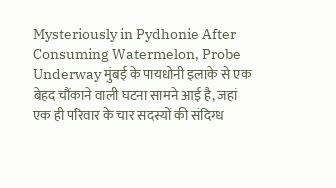Mysteriously in Pydhonie After Consuming Watermelon, Probe Underway मुंबई के पायधोनी इलाके से एक बेहद चौंकाने वाली घटना सामने आई है, जहां एक ही परिवार के चार सदस्यों की संदिग्ध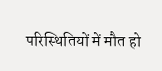परिस्थितियों में मौत हो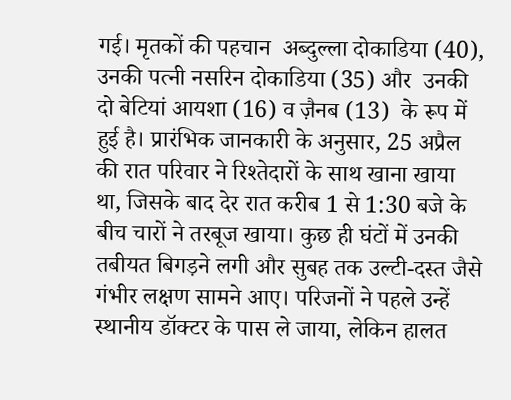गई। मृतकों की पहचान  अब्दुल्ला दोकाडिया (40),  उनकी पत्नी नसरिन दोकाडिया (35) और  उनकी दो बेटियां आयशा (16) व ज़ैनब (13)  के रूप में हुई है। प्रारंभिक जानकारी के अनुसार, 25 अप्रैल की रात परिवार ने रिश्तेदारों के साथ खाना खाया था, जिसके बाद देर रात करीब 1 से 1:30 बजे के बीच चारों ने तरबूज खाया। कुछ ही घंटों में उनकी तबीयत बिगड़ने लगी और सुबह तक उल्टी-दस्त जैसे गंभीर लक्षण सामने आए। परिजनों ने पहले उन्हें स्थानीय डॉक्टर के पास ले जाया, लेकिन हालत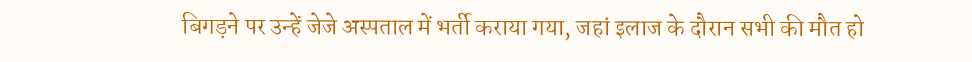बिगड़ने पर उन्हें जेजे अस्पताल में भर्ती कराया गया, जहां इलाज के दौरान सभी की मौत हो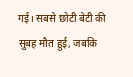गई। सबसे छोटी बेटी की सुबह मौत हुई, जबकि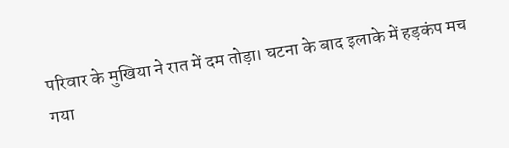परिवार के मुखिया ने रात में दम तोड़ा। घटना के बाद इलाके में हड़कंप मच गया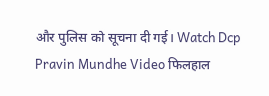और पुलिस को सूचना दी गई। Watch Dcp Pravin Mundhe Video फिलहाल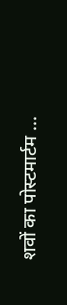शवों का पोस्टमार्टम ...